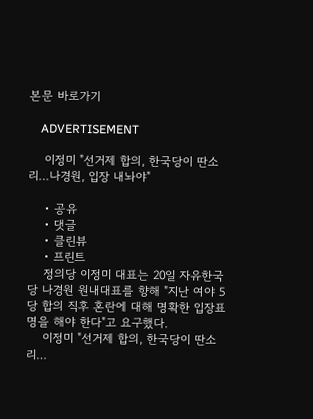본문 바로가기

    ADVERTISEMENT

    이정미 "선거제 합의, 한국당이 딴소리…나경원, 입장 내놔야"

    • 공유
    • 댓글
    • 클린뷰
    • 프린트
    정의당 이정미 대표는 20일 자유한국당 나경원 원내대표를 향해 "지난 여야 5당 합의 직후 혼란에 대해 명확한 입장표명을 해야 한다"고 요구했다.
    이정미 "선거제 합의, 한국당이 딴소리…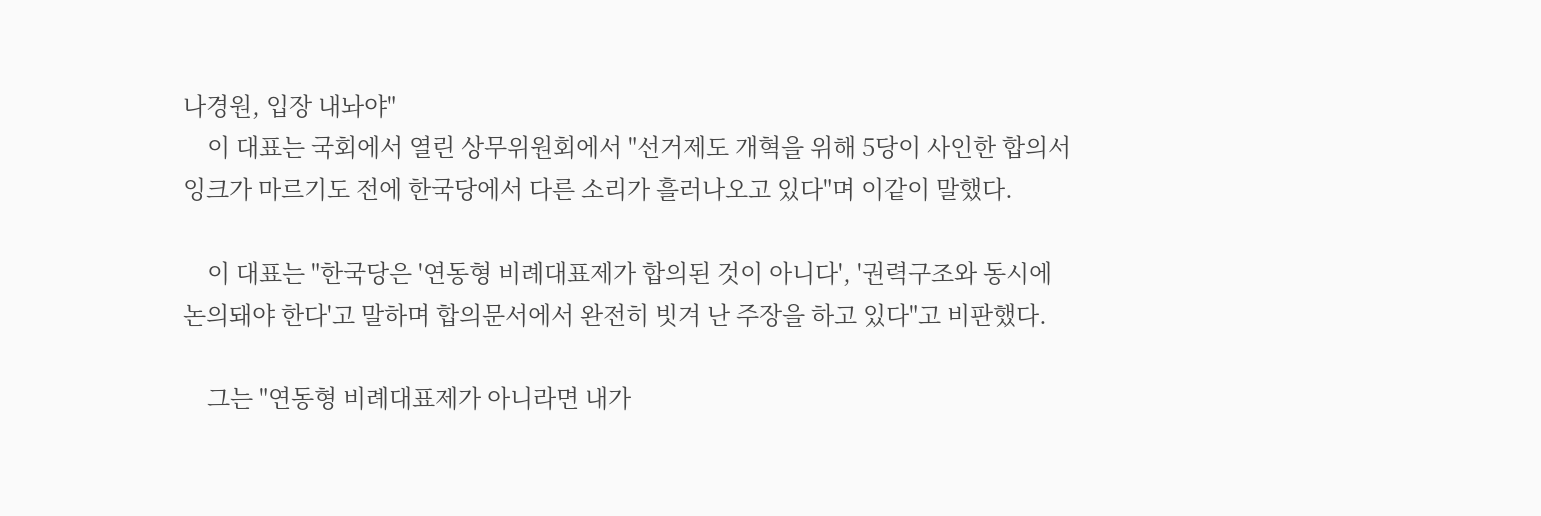나경원, 입장 내놔야"
    이 대표는 국회에서 열린 상무위원회에서 "선거제도 개혁을 위해 5당이 사인한 합의서 잉크가 마르기도 전에 한국당에서 다른 소리가 흘러나오고 있다"며 이같이 말했다.

    이 대표는 "한국당은 '연동형 비례대표제가 합의된 것이 아니다', '권력구조와 동시에 논의돼야 한다'고 말하며 합의문서에서 완전히 빗겨 난 주장을 하고 있다"고 비판했다.

    그는 "연동형 비례대표제가 아니라면 내가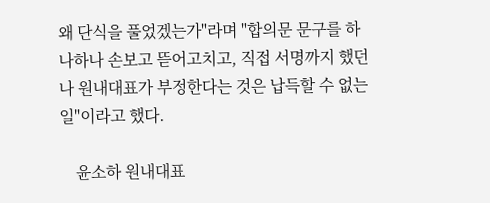왜 단식을 풀었겠는가"라며 "합의문 문구를 하나하나 손보고 뜯어고치고, 직접 서명까지 했던 나 원내대표가 부정한다는 것은 납득할 수 없는 일"이라고 했다.

    윤소하 원내대표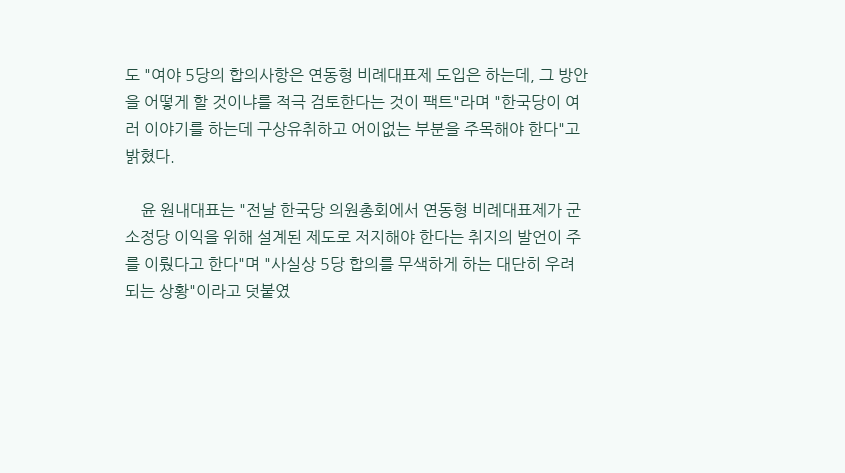도 "여야 5당의 합의사항은 연동형 비례대표제 도입은 하는데, 그 방안을 어떻게 할 것이냐를 적극 검토한다는 것이 팩트"라며 "한국당이 여러 이야기를 하는데 구상유취하고 어이없는 부분을 주목해야 한다"고 밝혔다.

    윤 원내대표는 "전날 한국당 의원총회에서 연동형 비례대표제가 군소정당 이익을 위해 설계된 제도로 저지해야 한다는 취지의 발언이 주를 이뤘다고 한다"며 "사실상 5당 합의를 무색하게 하는 대단히 우려되는 상황"이라고 덧붙였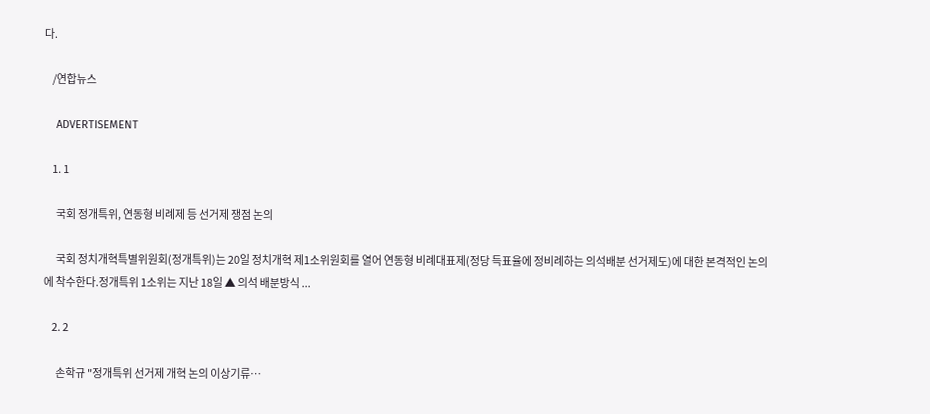다.

    /연합뉴스

    ADVERTISEMENT

    1. 1

      국회 정개특위, 연동형 비례제 등 선거제 쟁점 논의

      국회 정치개혁특별위원회(정개특위)는 20일 정치개혁 제1소위원회를 열어 연동형 비례대표제(정당 득표율에 정비례하는 의석배분 선거제도)에 대한 본격적인 논의에 착수한다.정개특위 1소위는 지난 18일 ▲ 의석 배분방식 ...

    2. 2

      손학규 "정개특위 선거제 개혁 논의 이상기류…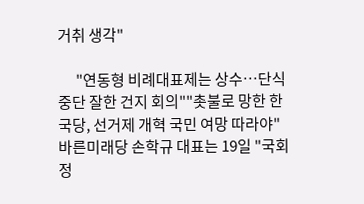거취 생각"

      "연동형 비례대표제는 상수…단식중단 잘한 건지 회의""촛불로 망한 한국당, 선거제 개혁 국민 여망 따라야"바른미래당 손학규 대표는 19일 "국회 정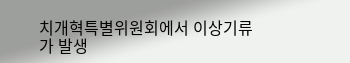치개혁특별위원회에서 이상기류가 발생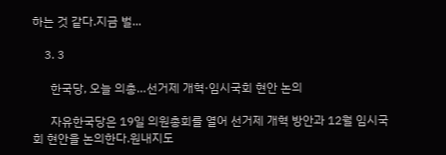하는 것 같다.지금 벌...

    3. 3

      한국당, 오늘 의총…선거제 개혁·임시국회 현안 논의

      자유한국당은 19일 의원총회를 열어 선거제 개혁 방안과 12월 임시국회 현안을 논의한다.원내지도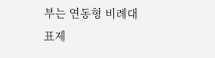부는 연동형 비례대표제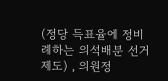(정당 득표율에 정비례하는 의석배분 선거제도) , 의원정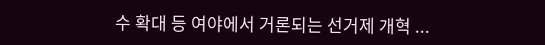수 확대 등 여야에서 거론되는 선거제 개혁 ...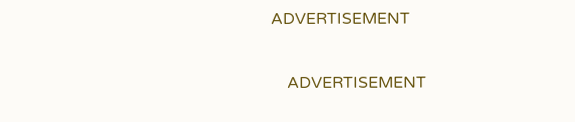ADVERTISEMENT

    ADVERTISEMENT